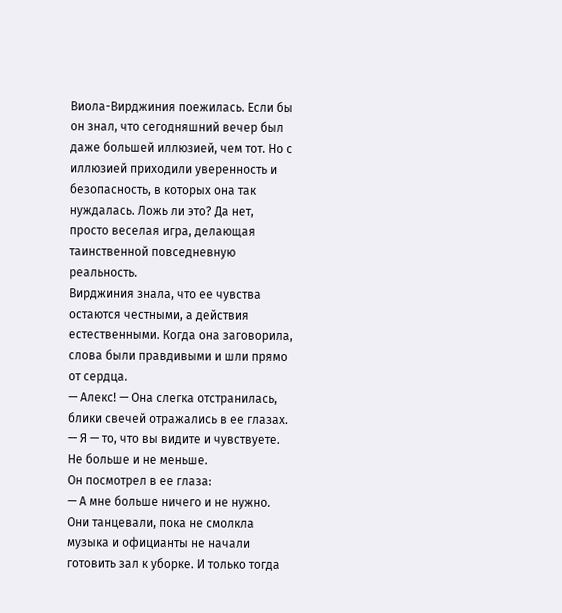Виола-Вирджиния поежилась. Если бы он знал, что сегодняшний вечер был даже большей иллюзией, чем тот. Но с иллюзией приходили уверенность и безопасность, в которых она так нуждалась. Ложь ли это? Да нет, просто веселая игра, делающая таинственной повседневную реальность.
Вирджиния знала, что ее чувства остаются честными, а действия естественными. Когда она заговорила, слова были правдивыми и шли прямо от сердца.
— Алекс! — Она слегка отстранилась, блики свечей отражались в ее глазах. — Я — то, что вы видите и чувствуете. Не больше и не меньше.
Он посмотрел в ее глаза:
— А мне больше ничего и не нужно.
Они танцевали, пока не смолкла музыка и официанты не начали готовить зал к уборке. И только тогда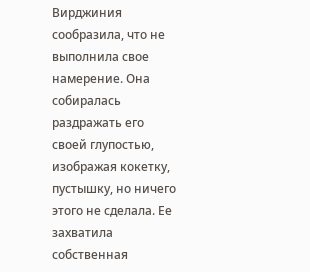Вирджиния сообразила, что не выполнила свое намерение. Она собиралась раздражать его своей глупостью, изображая кокетку, пустышку, но ничего этого не сделала. Ее захватила собственная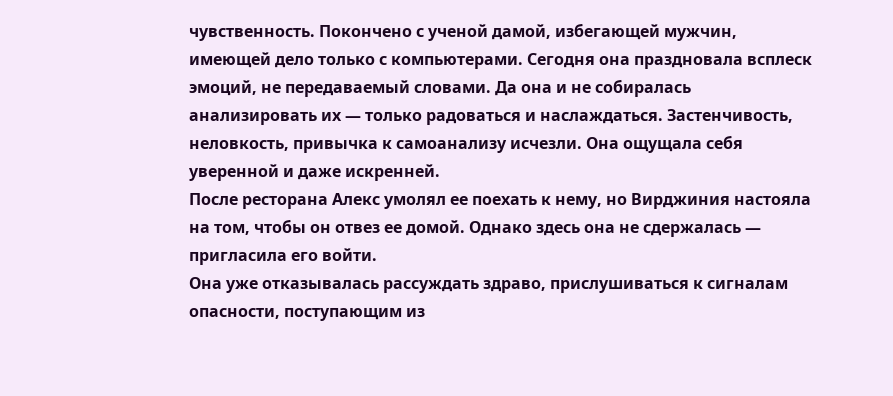чувственность. Покончено с ученой дамой, избегающей мужчин, имеющей дело только с компьютерами. Сегодня она праздновала всплеск эмоций, не передаваемый словами. Да она и не собиралась анализировать их — только радоваться и наслаждаться. Застенчивость, неловкость, привычка к самоанализу исчезли. Она ощущала себя уверенной и даже искренней.
После ресторана Алекс умолял ее поехать к нему, но Вирджиния настояла на том, чтобы он отвез ее домой. Однако здесь она не сдержалась — пригласила его войти.
Она уже отказывалась рассуждать здраво, прислушиваться к сигналам опасности, поступающим из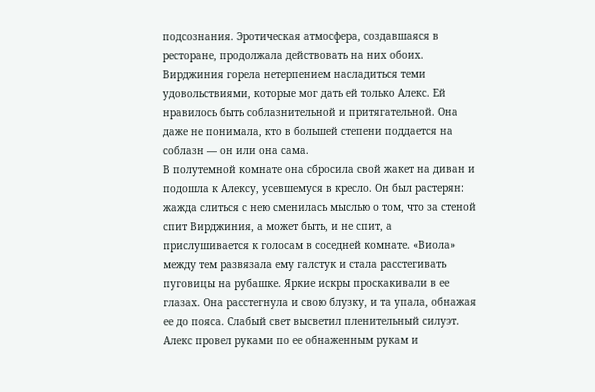подсознания. Эротическая атмосфера, создавшаяся в ресторане, продолжала действовать на них обоих.
Вирджиния горела нетерпением насладиться теми удовольствиями, которые мог дать ей только Алекс. Ей нравилось быть соблазнительной и притягательной. Она даже не понимала, кто в большей степени поддается на соблазн — он или она сама.
В полутемной комнате она сбросила свой жакет на диван и подошла к Алексу, усевшемуся в кресло. Он был растерян: жажда слиться с нею сменилась мыслью о том, что за стеной спит Вирджиния, а может быть, и не спит, а прислушивается к голосам в соседней комнате. «Виола» между тем развязала ему галстук и стала расстегивать пуговицы на рубашке. Яркие искры проскакивали в ее глазах. Она расстегнула и свою блузку, и та упала, обнажая ее до пояса. Слабый свет высветил пленительный силуэт. Алекс провел руками по ее обнаженным рукам и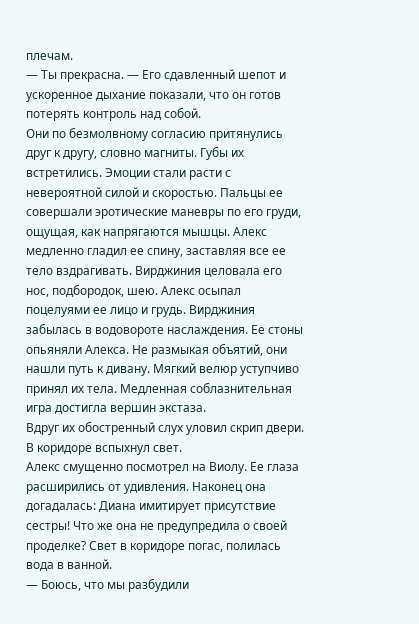плечам.
— Ты прекрасна. — Его сдавленный шепот и ускоренное дыхание показали, что он готов потерять контроль над собой.
Они по безмолвному согласию притянулись друг к другу, словно магниты. Губы их встретились. Эмоции стали расти с невероятной силой и скоростью. Пальцы ее совершали эротические маневры по его груди, ощущая, как напрягаются мышцы. Алекс медленно гладил ее спину, заставляя все ее тело вздрагивать. Вирджиния целовала его нос, подбородок, шею. Алекс осыпал поцелуями ее лицо и грудь. Вирджиния забылась в водовороте наслаждения. Ее стоны опьяняли Алекса. Не размыкая объятий, они нашли путь к дивану. Мягкий велюр уступчиво принял их тела. Медленная соблазнительная игра достигла вершин экстаза.
Вдруг их обостренный слух уловил скрип двери. В коридоре вспыхнул свет.
Алекс смущенно посмотрел на Виолу. Ее глаза расширились от удивления. Наконец она догадалась: Диана имитирует присутствие сестры! Что же она не предупредила о своей проделке? Свет в коридоре погас, полилась вода в ванной.
— Боюсь, что мы разбудили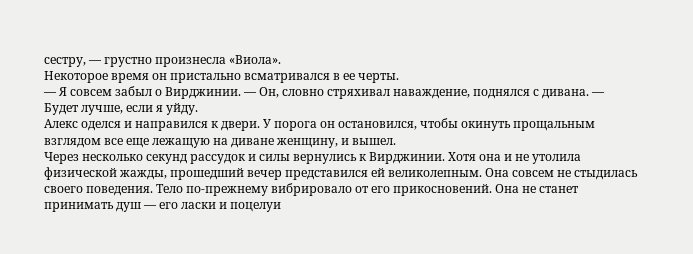сестру, — грустно произнесла «Виола».
Некоторое время он пристально всматривался в ее черты.
— Я совсем забыл о Вирджинии. — Он, словно стряхивал наваждение, поднялся с дивана. — Будет лучше, если я уйду.
Алекс оделся и направился к двери. У порога он остановился, чтобы окинуть прощальным взглядом все еще лежащую на диване женщину, и вышел.
Через несколько секунд рассудок и силы вернулись к Вирджинии. Хотя она и не утолила физической жажды, прошедший вечер представился ей великолепным. Она совсем не стыдилась своего поведения. Тело по-прежнему вибрировало от его прикосновений. Она не станет принимать душ — его ласки и поцелуи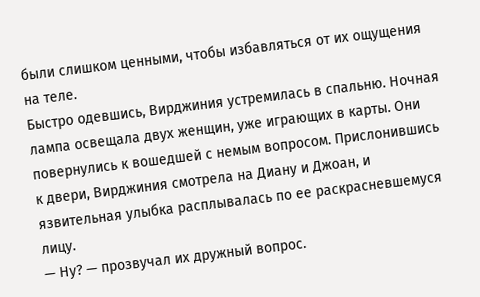были слишком ценными, чтобы избавляться от их ощущения на теле.
Быстро одевшись, Вирджиния устремилась в спальню. Ночная лампа освещала двух женщин, уже играющих в карты. Они повернулись к вошедшей с немым вопросом. Прислонившись к двери, Вирджиния смотрела на Диану и Джоан, и язвительная улыбка расплывалась по ее раскрасневшемуся лицу.
— Ну? — прозвучал их дружный вопрос.